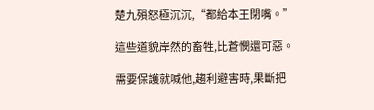楚九殞怒極沉沉,“都給本王閉嘴。”

這些道貌岸然的畜牲,比蒼憫還可惡。

需要保護就喊他,趨利避害時,果斷把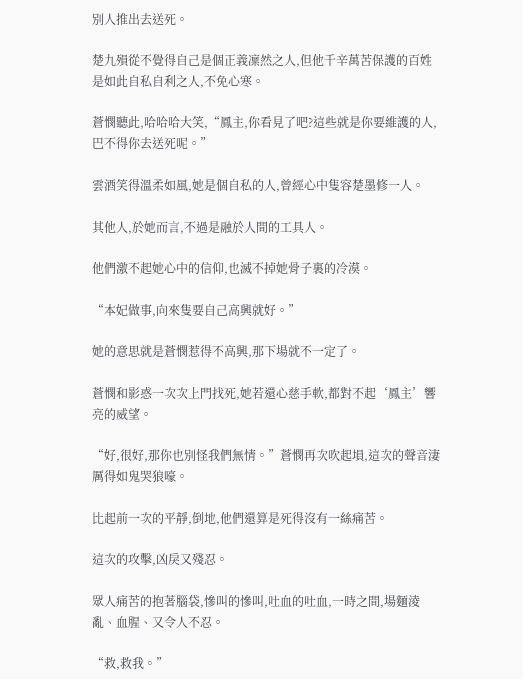別人推出去送死。

楚九殞從不覺得自己是個正義凜然之人,但他千辛萬苦保護的百姓是如此自私自利之人,不免心寒。

蒼憫聽此,哈哈哈大笑,“鳳主,你看見了吧?這些就是你要維護的人,巴不得你去送死呢。”

雲酒笑得溫柔如風,她是個自私的人,曾經心中隻容楚墨修一人。

其他人,於她而言,不過是融於人間的工具人。

他們激不起她心中的信仰,也滅不掉她骨子裏的冷漠。

“本妃做事,向來隻要自己高興就好。”

她的意思就是蒼憫惹得不高興,那下場就不一定了。

蒼憫和影惑一次次上門找死,她若還心慈手軟,都對不起‘鳳主’響亮的威望。

“好,很好,那你也別怪我們無情。”蒼憫再次吹起塤,這次的聲音淒厲得如鬼哭狼嚎。

比起前一次的平靜,倒地,他們還算是死得沒有一絲痛苦。

這次的攻擊,凶戾又殘忍。

眾人痛苦的抱著腦袋,慘叫的慘叫,吐血的吐血,一時之間,場麵淩亂、血腥、又令人不忍。

“救,救我。”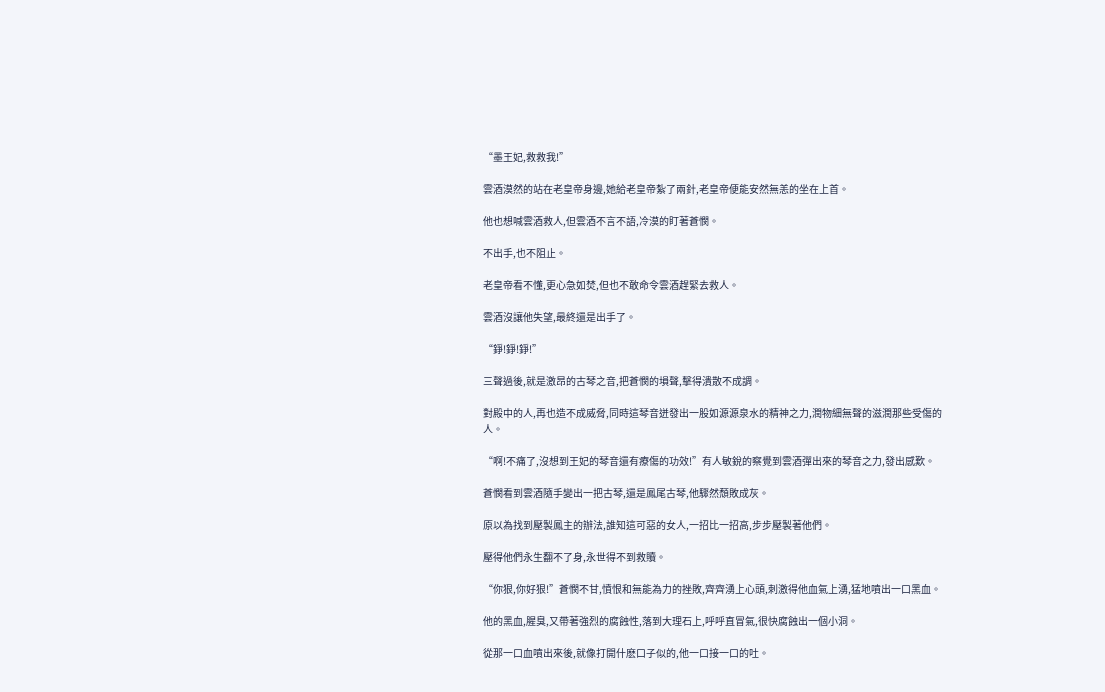“墨王妃,救救我!”

雲酒漠然的站在老皇帝身邊,她給老皇帝紮了兩針,老皇帝便能安然無恙的坐在上首。

他也想喊雲酒救人,但雲酒不言不語,冷漠的盯著蒼憫。

不出手,也不阻止。

老皇帝看不懂,更心急如焚,但也不敢命令雲酒趕緊去救人。

雲酒沒讓他失望,最終還是出手了。

“錚!錚!錚!”

三聲過後,就是激昂的古琴之音,把蒼憫的塤聲,擊得潰散不成調。

對殿中的人,再也造不成威脅,同時這琴音迸發出一股如源源泉水的精神之力,潤物細無聲的滋潤那些受傷的人。

“啊!不痛了,沒想到王妃的琴音還有療傷的功效!”有人敏銳的察覺到雲酒彈出來的琴音之力,發出感歎。

蒼憫看到雲酒隨手變出一把古琴,還是鳳尾古琴,他驟然頹敗成灰。

原以為找到壓製鳳主的辦法,誰知這可惡的女人,一招比一招高,步步壓製著他們。

壓得他們永生翻不了身,永世得不到救贖。

“你狠,你好狠!”蒼憫不甘,憤恨和無能為力的挫敗,齊齊湧上心頭,刺激得他血氣上湧,猛地噴出一口黑血。

他的黑血,腥臭,又帶著強烈的腐蝕性,落到大理石上,呼呼直冒氣,很快腐蝕出一個小洞。

從那一口血噴出來後,就像打開什麽口子似的,他一口接一口的吐。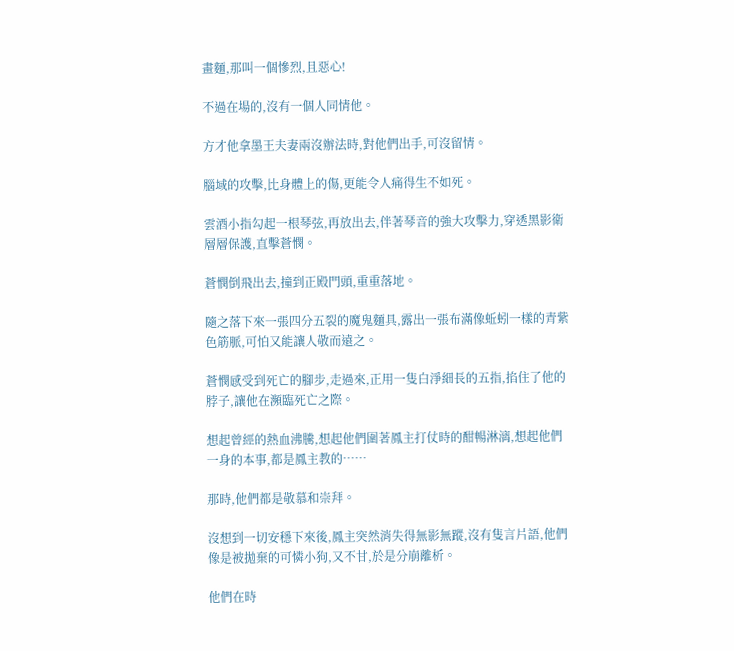畫麵,那叫一個慘烈,且惡心!

不過在場的,沒有一個人同情他。

方才他拿墨王夫妻兩沒辦法時,對他們出手,可沒留情。

腦域的攻擊,比身體上的傷,更能令人痛得生不如死。

雲酒小指勾起一根琴弦,再放出去,伴著琴音的強大攻擊力,穿透黑影衛層層保護,直擊蒼憫。

蒼憫倒飛出去,撞到正殿門頭,重重落地。

隨之落下來一張四分五裂的魔鬼麵具,露出一張布滿像蚯蚓一樣的青紫色筋脈,可怕又能讓人敬而遠之。

蒼憫感受到死亡的腳步,走過來,正用一隻白淨細長的五指,掐住了他的脖子,讓他在瀕臨死亡之際。

想起曾經的熱血沸騰,想起他們圍著鳳主打仗時的酣暢淋漓,想起他們一身的本事,都是鳳主教的……

那時,他們都是敬慕和崇拜。

沒想到一切安穩下來後,鳳主突然消失得無影無蹤,沒有隻言片語,他們像是被拋棄的可憐小狗,又不甘,於是分崩離析。

他們在時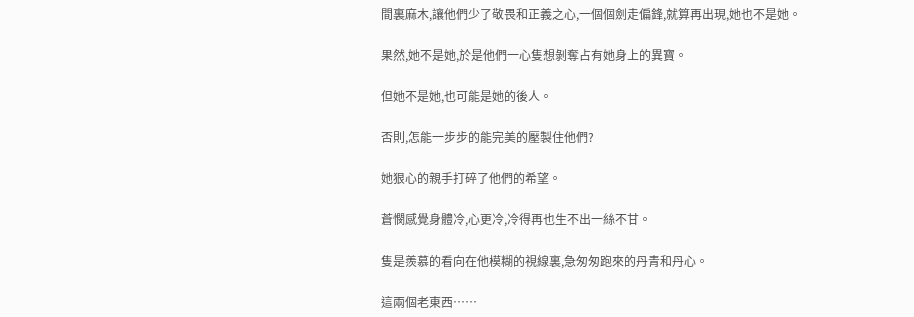間裏麻木,讓他們少了敬畏和正義之心,一個個劍走偏鋒,就算再出現,她也不是她。

果然,她不是她,於是他們一心隻想剝奪占有她身上的異寶。

但她不是她,也可能是她的後人。

否則,怎能一步步的能完美的壓製住他們?

她狠心的親手打碎了他們的希望。

蒼憫感覺身體冷,心更冷,冷得再也生不出一絲不甘。

隻是羨慕的看向在他模糊的視線裏,急匆匆跑來的丹青和丹心。

這兩個老東西……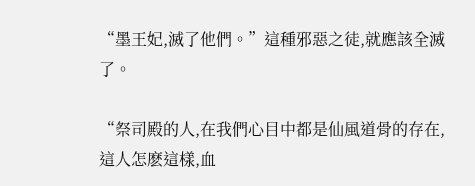“墨王妃,滅了他們。”這種邪惡之徒,就應該全滅了。

“祭司殿的人,在我們心目中都是仙風道骨的存在,這人怎麽這樣,血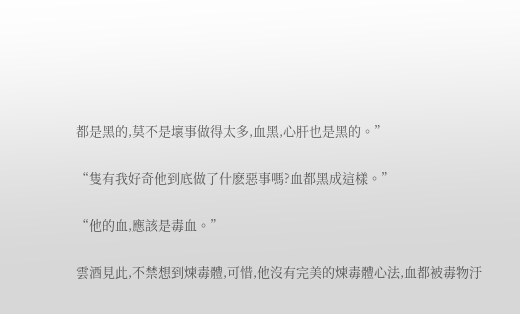都是黑的,莫不是壞事做得太多,血黑,心肝也是黑的。”

“隻有我好奇他到底做了什麽惡事嗎?血都黑成這樣。”

“他的血,應該是毒血。”

雲酒見此,不禁想到煉毒體,可惜,他沒有完美的煉毒體心法,血都被毒物汙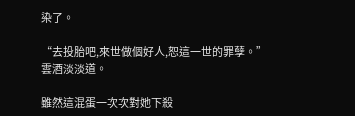染了。

“去投胎吧,來世做個好人,恕這一世的罪孽。”雲酒淡淡道。

雖然這混蛋一次次對她下殺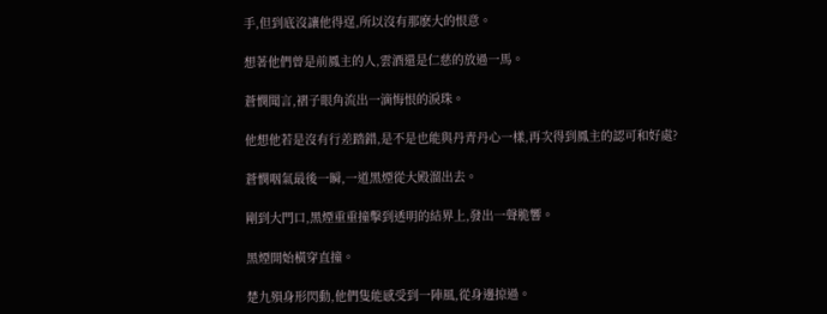手,但到底沒讓他得逞,所以沒有那麽大的恨意。

想著他們曾是前鳳主的人,雲酒還是仁慈的放過一馬。

蒼憫聞言,褶子眼角流出一滴悔恨的淚珠。

他想他若是沒有行差踏錯,是不是也能與丹青丹心一樣,再次得到鳳主的認可和好處?

蒼憫咽氣最後一瞬,一道黑煙從大殿溜出去。

剛到大門口,黑煙重重撞擊到透明的結界上,發出一聲脆響。

黑煙開始橫穿直撞。

楚九殞身形閃動,他們隻能感受到一陣風,從身邊掠過。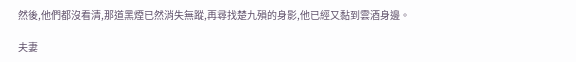然後,他們都沒看清,那道黑煙已然消失無蹤,再尋找楚九殞的身影,他已經又黏到雲酒身邊。

夫妻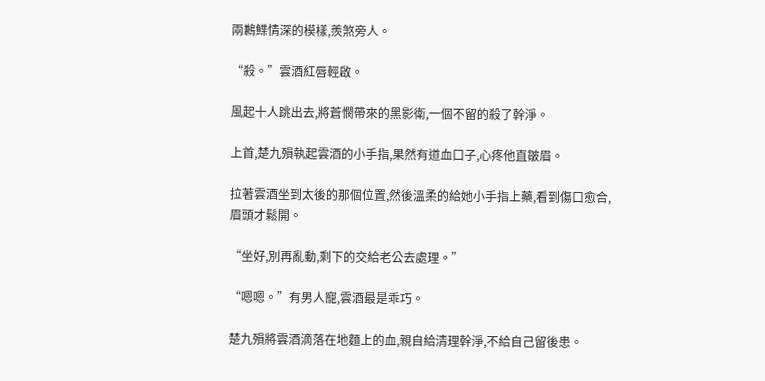兩鶼鰈情深的模樣,羨煞旁人。

“殺。”雲酒紅唇輕啟。

風起十人跳出去,將蒼憫帶來的黑影衛,一個不留的殺了幹淨。

上首,楚九殞執起雲酒的小手指,果然有道血口子,心疼他直皺眉。

拉著雲酒坐到太後的那個位置,然後溫柔的給她小手指上藥,看到傷口愈合,眉頭才鬆開。

“坐好,別再亂動,剩下的交給老公去處理。”

“嗯嗯。”有男人寵,雲酒最是乖巧。

楚九殞將雲酒滴落在地麵上的血,親自給清理幹淨,不給自己留後患。